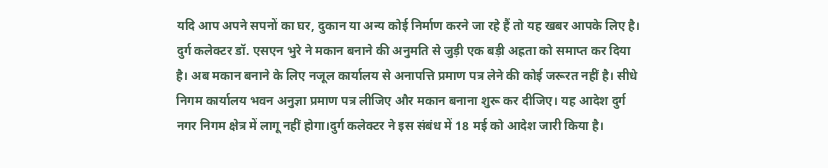यदि आप अपने सपनों का घर, दुकान या अन्य कोई निर्माण करने जा रहे हैं तो यह खबर आपके लिए है। दुर्ग कलेक्टर डॉ. एसएन भुरे ने मकान बनाने की अनुमति से जुड़ी एक बड़ी अह्रता को समाप्त कर दिया है। अब मकान बनाने के लिए नजूल कार्यालय से अनापत्ति प्रमाण पत्र लेने की कोई जरूरत नहीं है। सीधे निगम कार्यालय भवन अनुज्ञा प्रमाण पत्र लीजिए और मकान बनाना शुरू कर दीजिए। यह आदेश दुर्ग नगर निगम क्षेत्र में लागू नहीं होगा।दुर्ग कलेक्टर ने इस संबंध में 18 मई को आदेश जारी किया है।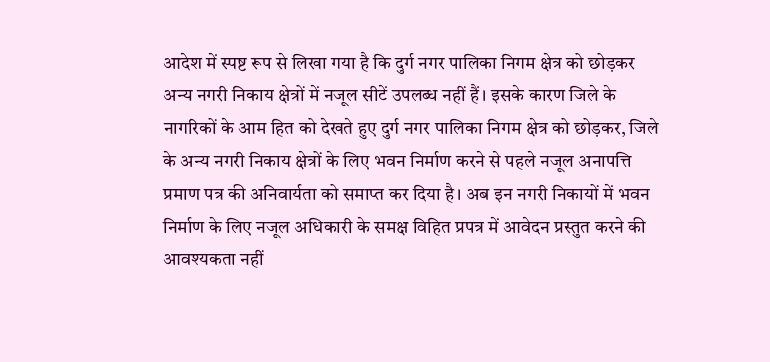आदेश में स्पष्ट रूप से लिखा गया है कि दुर्ग नगर पालिका निगम क्षेत्र को छोड़कर अन्य नगरी निकाय क्षेत्रों में नजूल सीटें उपलब्ध नहीं हैं। इसके कारण जिले के नागरिकों के आम हित को देखते हुए दुर्ग नगर पालिका निगम क्षेत्र को छोड़कर, जिले के अन्य नगरी निकाय क्षेत्रों के लिए भवन निर्माण करने से पहले नजूल अनापत्ति प्रमाण पत्र की अनिवार्यता को समाप्त कर दिया है। अब इन नगरी निकायों में भवन निर्माण के लिए नजूल अधिकारी के समक्ष विहित प्रपत्र में आवेदन प्रस्तुत करने की आवश्यकता नहीं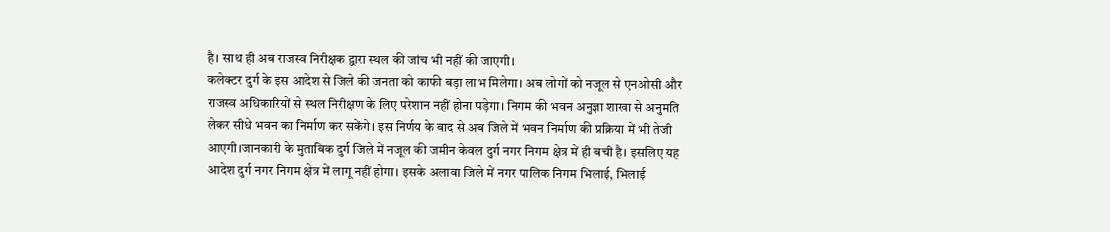है। साथ ही अब राजस्व निरीक्षक द्वारा स्थल की जांच भी नहीं की जाएगी।
कलेक्टर दुर्ग के इस आदेश से जिले की जनता को काफी बड़ा लाभ मिलेगा। अब लोगों को नजूल से एनओसी और राजस्व अधिकारियों से स्थल निरीक्षण के लिए परेशान नहीं होना पड़ेगा। निगम की भवन अनुज्ञा शाखा से अनुमति लेकर सीधे भवन का निर्माण कर सकेंगे। इस निर्णय के बाद से अब जिले में भवन निर्माण की प्रक्रिया में भी तेजी आएगी।जानकारी के मुताबिक दुर्ग जिले में नजूल की जमीन केवल दुर्ग नगर निगम क्षेत्र में ही बची है। इसलिए यह आदेश दुर्ग नगर निगम क्षेत्र में लागू नहीं होगा। इसके अलावा जिले में नगर पालिक निगम भिलाई, भिलाई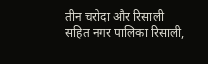तीन चरोदा और रिसाली सहित नगर पालिका रिसाली,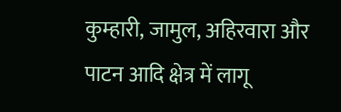कुम्हारी, जामुल, अहिरवारा और पाटन आदि क्षेत्र में लागू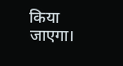किया जाएगा।